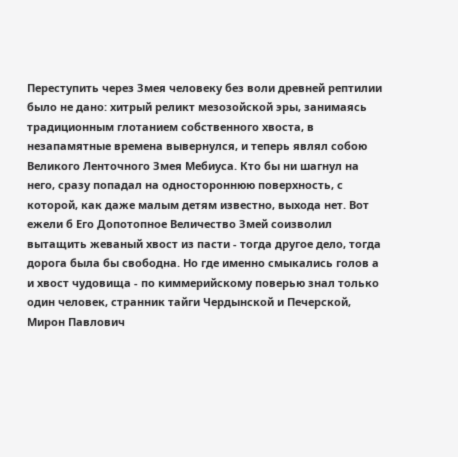Переступить через Змея человеку без воли древней рептилии было не дано: хитрый реликт мезозойской эры, занимаясь традиционным глотанием собственного хвоста, в незапамятные времена вывернулся, и теперь являл собою Великого Ленточного Змея Мебиуса. Кто бы ни шагнул на него, сразу попадал на одностороннюю поверхность, с которой, как даже малым детям известно, выхода нет. Вот ежели б Его Допотопное Величество Змей соизволил вытащить жеваный хвост из пасти - тогда другое дело, тогда дорога была бы свободна. Но где именно смыкались голов а и хвост чудовища - по киммерийскому поверью знал только один человек, странник тайги Чердынской и Печерской, Мирон Павлович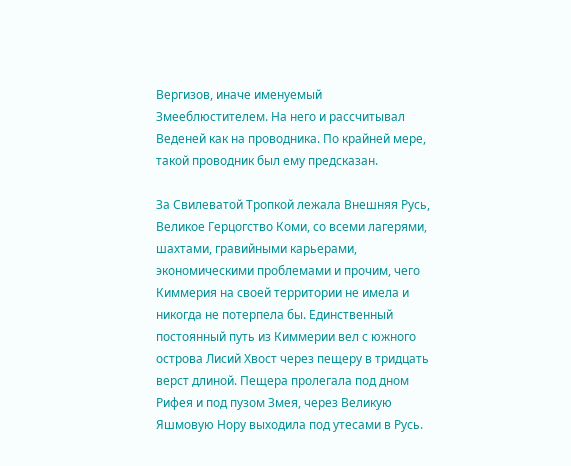Вергизов, иначе именуемый Змееблюстителем. На него и рассчитывал Веденей как на проводника. По крайней мере, такой проводник был ему предсказан.

За Свилеватой Тропкой лежала Внешняя Русь, Великое Герцогство Коми, со всеми лагерями, шахтами, гравийными карьерами, экономическими проблемами и прочим, чего Киммерия на своей территории не имела и никогда не потерпела бы. Единственный постоянный путь из Киммерии вел с южного острова Лисий Хвост через пещеру в тридцать верст длиной. Пещера пролегала под дном Рифея и под пузом Змея, через Великую Яшмовую Нору выходила под утесами в Русь.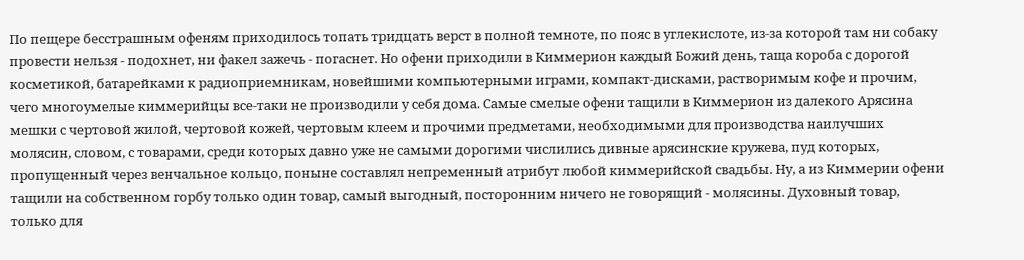По пещере бесстрашным офеням приходилось топать тридцать верст в полной темноте, по пояс в углекислоте, из-за которой там ни собаку провести нельзя - подохнет, ни факел зажечь - погаснет. Но офени приходили в Киммерион каждый Божий день, таща короба с дорогой косметикой, батарейками к радиоприемникам, новейшими компьютерными играми, компакт-дисками, растворимым кофе и прочим, чего многоумелые киммерийцы все-таки не производили у себя дома. Самые смелые офени тащили в Киммерион из далекого Арясина мешки с чертовой жилой, чертовой кожей, чертовым клеем и прочими предметами, необходимыми для производства наилучших молясин, словом, с товарами, среди которых давно уже не самыми дорогими числились дивные арясинские кружева, пуд которых, пропущенный через венчальное кольцо, поныне составлял непременный атрибут любой киммерийской свадьбы. Ну, а из Киммерии офени тащили на собственном горбу только один товар, самый выгодный, посторонним ничего не говорящий - молясины. Духовный товар, только для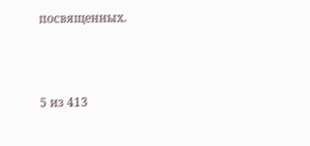посвященных.



5 из 413